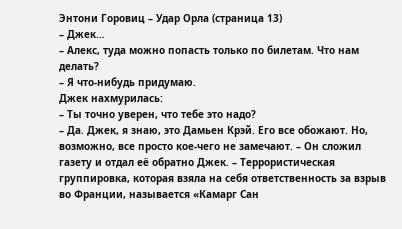Энтони Горовиц – Удар Орла (страница 13)
– Джек…
– Алекс, туда можно попасть только по билетам. Что нам делать?
– Я что-нибудь придумаю.
Джек нахмурилась:
– Ты точно уверен, что тебе это надо?
– Да. Джек, я знаю, это Дамьен Крэй. Его все обожают. Но, возможно, все просто кое-чего не замечают. – Он сложил газету и отдал её обратно Джек. – Террористическая группировка, которая взяла на себя ответственность за взрыв во Франции, называется «Камарг Сан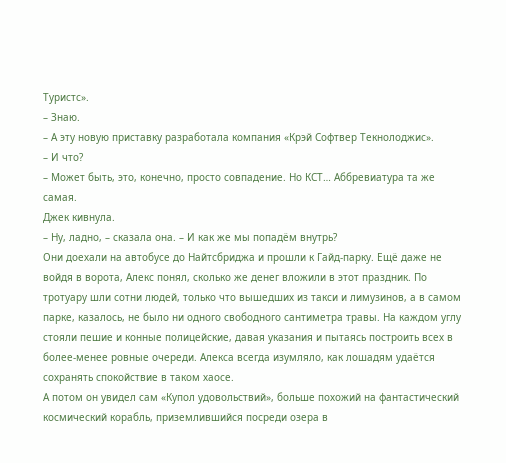Туристс».
– Знаю.
– А эту новую приставку разработала компания «Крэй Софтвер Текнолоджис».
– И что?
– Может быть, это, конечно, просто совпадение. Но КСТ… Аббревиатура та же самая.
Джек кивнула.
– Ну, ладно, – сказала она. – И как же мы попадём внутрь?
Они доехали на автобусе до Найтсбриджа и прошли к Гайд-парку. Ещё даже не войдя в ворота, Алекс понял, сколько же денег вложили в этот праздник. По тротуару шли сотни людей, только что вышедших из такси и лимузинов, а в самом парке, казалось, не было ни одного свободного сантиметра травы. На каждом углу стояли пешие и конные полицейские, давая указания и пытаясь построить всех в более-менее ровные очереди. Алекса всегда изумляло, как лошадям удаётся сохранять спокойствие в таком хаосе.
А потом он увидел сам «Купол удовольствий», больше похожий на фантастический космический корабль, приземлившийся посреди озера в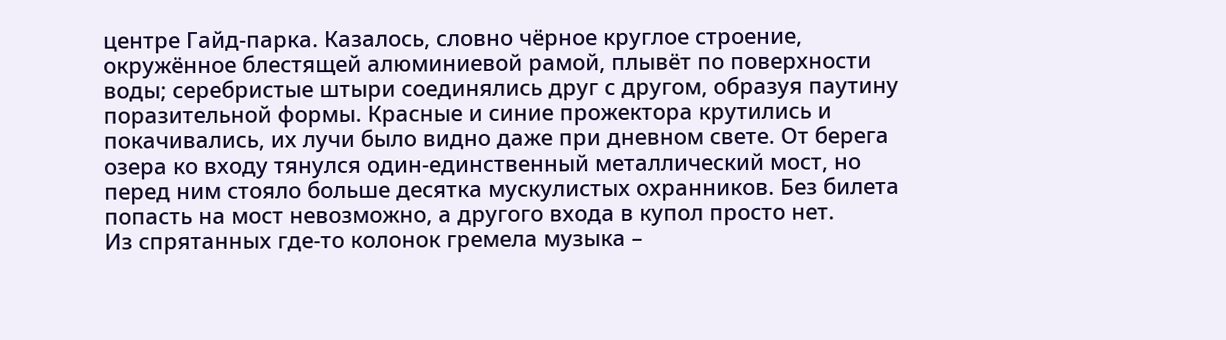центре Гайд-парка. Казалось, словно чёрное круглое строение, окружённое блестящей алюминиевой рамой, плывёт по поверхности воды; серебристые штыри соединялись друг с другом, образуя паутину поразительной формы. Красные и синие прожектора крутились и покачивались, их лучи было видно даже при дневном свете. От берега озера ко входу тянулся один-единственный металлический мост, но перед ним стояло больше десятка мускулистых охранников. Без билета попасть на мост невозможно, а другого входа в купол просто нет.
Из спрятанных где-то колонок гремела музыка –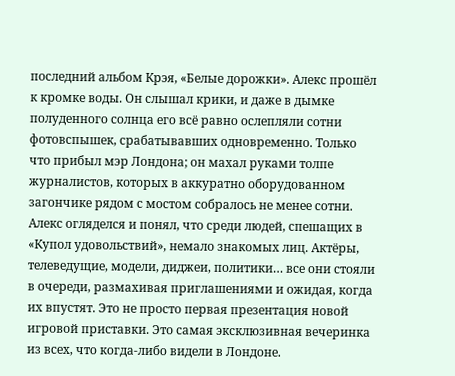последний альбом Крэя, «Белые дорожки». Алекс прошёл к кромке воды. Он слышал крики, и даже в дымке полуденного солнца его всё равно ослепляли сотни фотовспышек, срабатывавших одновременно. Только что прибыл мэр Лондона; он махал руками толпе журналистов, которых в аккуратно оборудованном загончике рядом с мостом собралось не менее сотни. Алекс огляделся и понял, что среди людей, спешащих в «Купол удовольствий», немало знакомых лиц. Актёры, телеведущие, модели, диджеи, политики… все они стояли в очереди, размахивая приглашениями и ожидая, когда их впустят. Это не просто первая презентация новой игровой приставки. Это самая эксклюзивная вечеринка из всех, что когда-либо видели в Лондоне.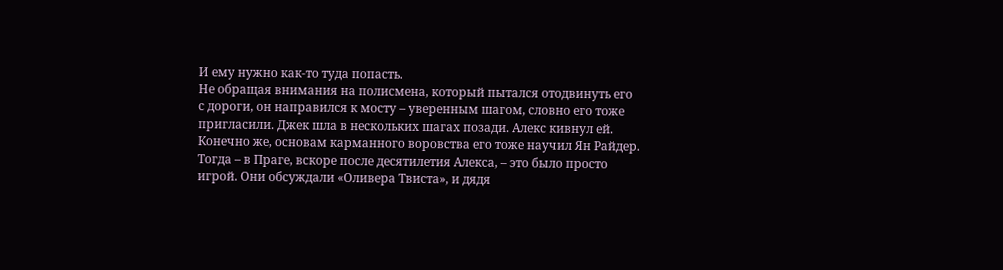И ему нужно как-то туда попасть.
Не обращая внимания на полисмена, который пытался отодвинуть его с дороги, он направился к мосту – уверенным шагом, словно его тоже пригласили. Джек шла в нескольких шагах позади. Алекс кивнул ей.
Конечно же, основам карманного воровства его тоже научил Ян Райдер. Тогда – в Праге, вскоре после десятилетия Алекса, – это было просто игрой. Они обсуждали «Оливера Твиста», и дядя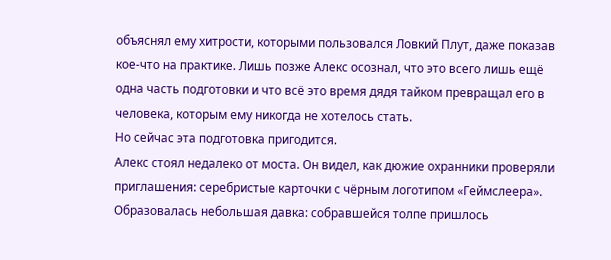объяснял ему хитрости, которыми пользовался Ловкий Плут, даже показав кое-что на практике. Лишь позже Алекс осознал, что это всего лишь ещё одна часть подготовки и что всё это время дядя тайком превращал его в человека, которым ему никогда не хотелось стать.
Но сейчас эта подготовка пригодится.
Алекс стоял недалеко от моста. Он видел, как дюжие охранники проверяли приглашения: серебристые карточки с чёрным логотипом «Геймслеера». Образовалась небольшая давка: собравшейся толпе пришлось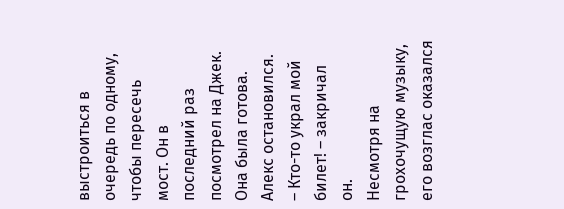выстроиться в очередь по одному, чтобы пересечь мост. Он в последний раз посмотрел на Джек. Она была готова.
Алекс остановился.
– Кто-то украл мой билет! – закричал он.
Несмотря на грохочущую музыку, его возглас оказался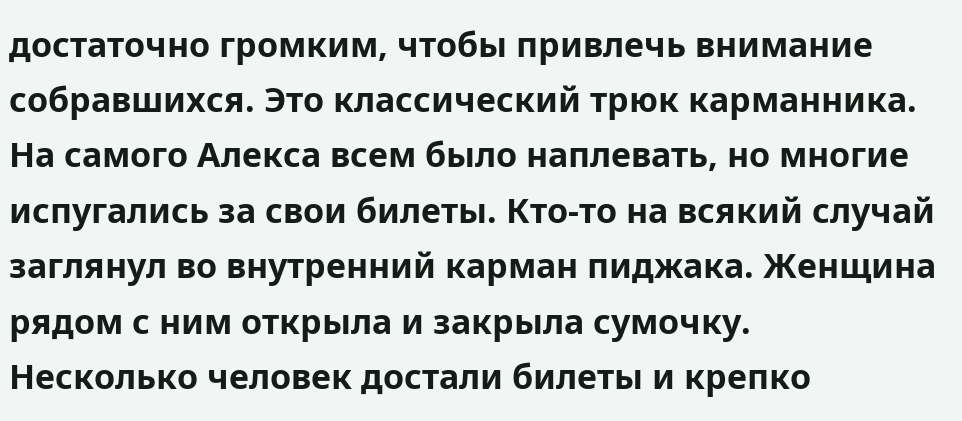достаточно громким, чтобы привлечь внимание собравшихся. Это классический трюк карманника. На самого Алекса всем было наплевать, но многие испугались за свои билеты. Кто-то на всякий случай заглянул во внутренний карман пиджака. Женщина рядом с ним открыла и закрыла сумочку. Несколько человек достали билеты и крепко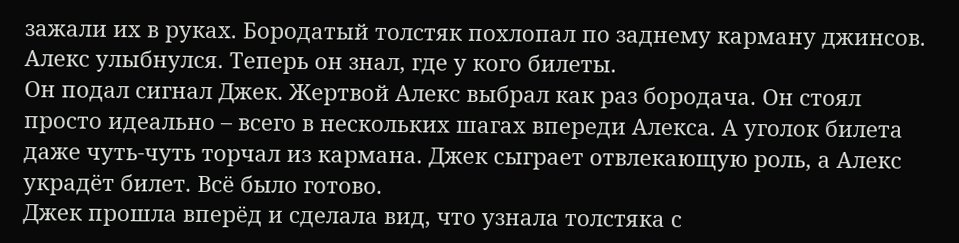зажали их в руках. Бородатый толстяк похлопал по заднему карману джинсов. Алекс улыбнулся. Теперь он знал, где у кого билеты.
Он подал сигнал Джек. Жертвой Алекс выбрал как раз бородача. Он стоял просто идеально – всего в нескольких шагах впереди Алекса. А уголок билета даже чуть-чуть торчал из кармана. Джек сыграет отвлекающую роль, а Алекс украдёт билет. Всё было готово.
Джек прошла вперёд и сделала вид, что узнала толстяка с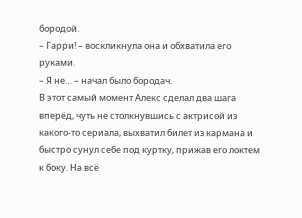бородой.
– Гарри! – воскликнула она и обхватила его руками.
– Я не… – начал было бородач.
В этот самый момент Алекс сделал два шага вперёд, чуть не столкнувшись с актрисой из какого-то сериала, выхватил билет из кармана и быстро сунул себе под куртку, прижав его локтем к боку. На всё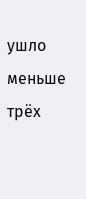ушло меньше трёх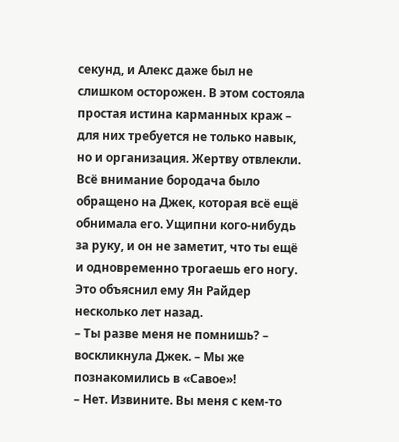секунд, и Алекс даже был не слишком осторожен. В этом состояла простая истина карманных краж – для них требуется не только навык, но и организация. Жертву отвлекли. Всё внимание бородача было обращено на Джек, которая всё ещё обнимала его. Ущипни кого-нибудь за руку, и он не заметит, что ты ещё и одновременно трогаешь его ногу. Это объяснил ему Ян Райдер несколько лет назад.
– Ты разве меня не помнишь? – воскликнула Джек. – Мы же познакомились в «Савое»!
– Нет. Извините. Вы меня с кем-то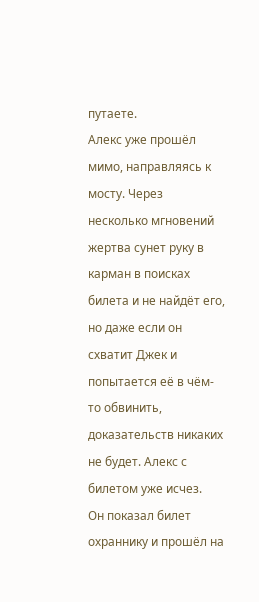путаете.
Алекс уже прошёл мимо, направляясь к мосту. Через несколько мгновений жертва сунет руку в карман в поисках билета и не найдёт его, но даже если он схватит Джек и попытается её в чём-то обвинить, доказательств никаких не будет. Алекс с билетом уже исчез.
Он показал билет охраннику и прошёл на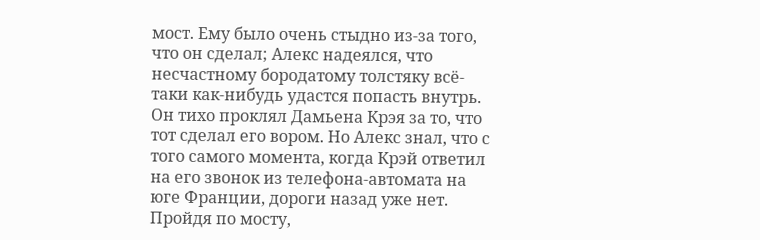мост. Ему было очень стыдно из-за того, что он сделал; Алекс надеялся, что несчастному бородатому толстяку всё-таки как-нибудь удастся попасть внутрь. Он тихо проклял Дамьена Крэя за то, что тот сделал его вором. Но Алекс знал, что с того самого момента, когда Крэй ответил на его звонок из телефона-автомата на юге Франции, дороги назад уже нет.
Пройдя по мосту,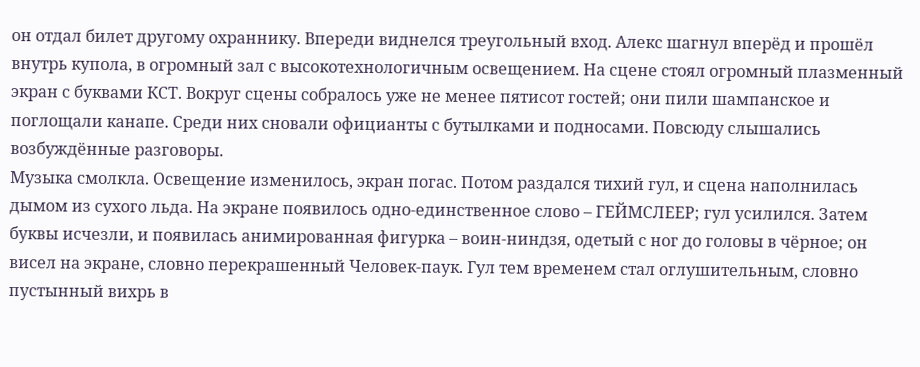он отдал билет другому охраннику. Впереди виднелся треугольный вход. Алекс шагнул вперёд и прошёл внутрь купола, в огромный зал с высокотехнологичным освещением. На сцене стоял огромный плазменный экран с буквами КСТ. Вокруг сцены собралось уже не менее пятисот гостей; они пили шампанское и поглощали канапе. Среди них сновали официанты с бутылками и подносами. Повсюду слышались возбуждённые разговоры.
Музыка смолкла. Освещение изменилось, экран погас. Потом раздался тихий гул, и сцена наполнилась дымом из сухого льда. На экране появилось одно-единственное слово – ГЕЙМСЛЕЕР; гул усилился. Затем буквы исчезли, и появилась анимированная фигурка – воин-ниндзя, одетый с ног до головы в чёрное; он висел на экране, словно перекрашенный Человек-паук. Гул тем временем стал оглушительным, словно пустынный вихрь в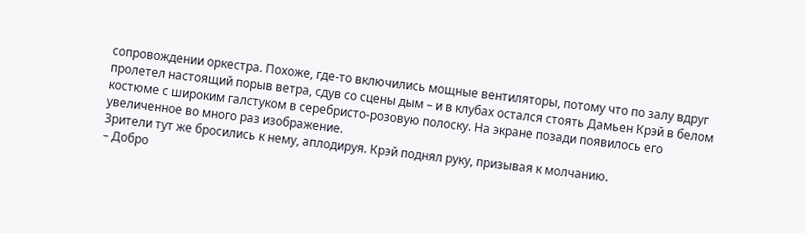сопровождении оркестра. Похоже, где-то включились мощные вентиляторы, потому что по залу вдруг пролетел настоящий порыв ветра, сдув со сцены дым – и в клубах остался стоять Дамьен Крэй в белом костюме с широким галстуком в серебристо-розовую полоску. На экране позади появилось его увеличенное во много раз изображение.
Зрители тут же бросились к нему, аплодируя. Крэй поднял руку, призывая к молчанию.
– Добро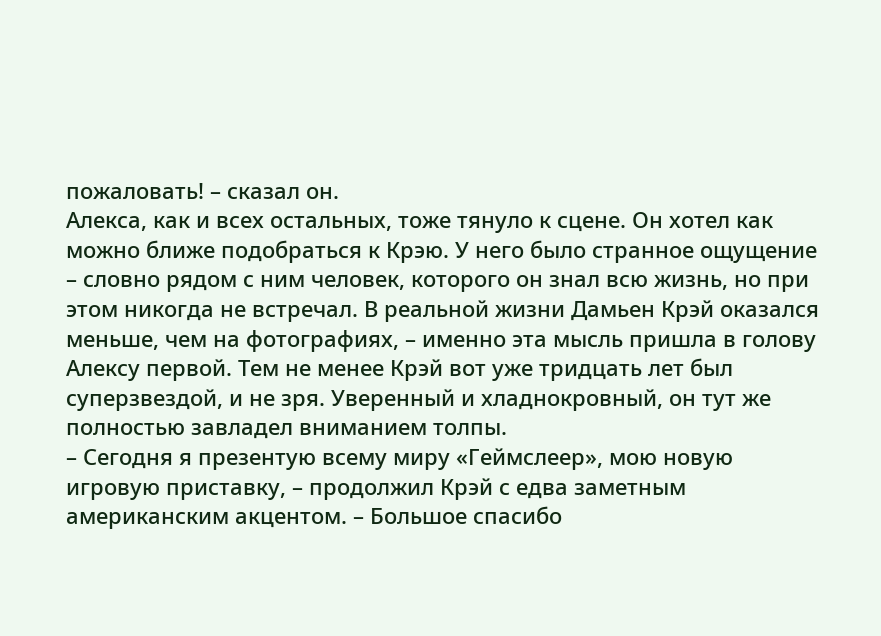пожаловать! – сказал он.
Алекса, как и всех остальных, тоже тянуло к сцене. Он хотел как можно ближе подобраться к Крэю. У него было странное ощущение – словно рядом с ним человек, которого он знал всю жизнь, но при этом никогда не встречал. В реальной жизни Дамьен Крэй оказался меньше, чем на фотографиях, – именно эта мысль пришла в голову Алексу первой. Тем не менее Крэй вот уже тридцать лет был суперзвездой, и не зря. Уверенный и хладнокровный, он тут же полностью завладел вниманием толпы.
– Сегодня я презентую всему миру «Геймслеер», мою новую игровую приставку, – продолжил Крэй с едва заметным американским акцентом. – Большое спасибо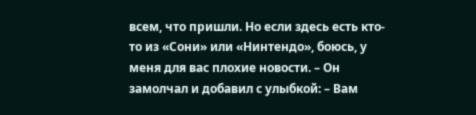всем, что пришли. Но если здесь есть кто-то из «Сони» или «Нинтендо», боюсь, у меня для вас плохие новости. – Он замолчал и добавил с улыбкой: – Вам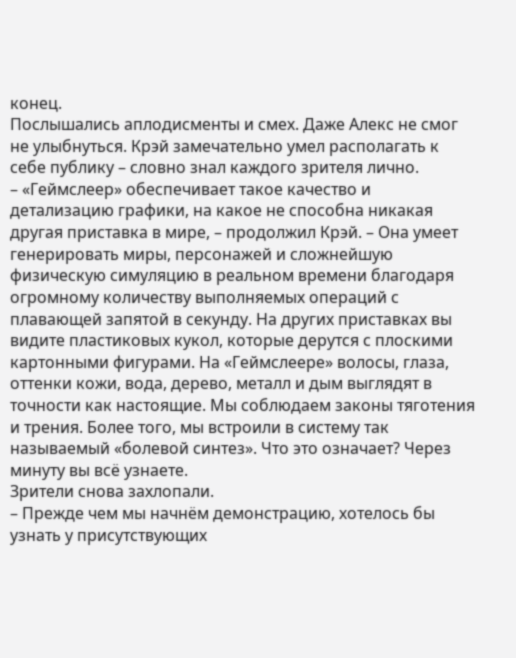конец.
Послышались аплодисменты и смех. Даже Алекс не смог не улыбнуться. Крэй замечательно умел располагать к себе публику – словно знал каждого зрителя лично.
– «Геймслеер» обеспечивает такое качество и детализацию графики, на какое не способна никакая другая приставка в мире, – продолжил Крэй. – Она умеет генерировать миры, персонажей и сложнейшую физическую симуляцию в реальном времени благодаря огромному количеству выполняемых операций с плавающей запятой в секунду. На других приставках вы видите пластиковых кукол, которые дерутся с плоскими картонными фигурами. На «Геймслеере» волосы, глаза, оттенки кожи, вода, дерево, металл и дым выглядят в точности как настоящие. Мы соблюдаем законы тяготения и трения. Более того, мы встроили в систему так называемый «болевой синтез». Что это означает? Через минуту вы всё узнаете.
Зрители снова захлопали.
– Прежде чем мы начнём демонстрацию, хотелось бы узнать у присутствующих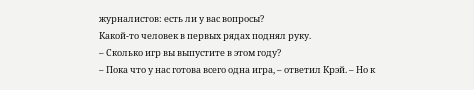журналистов: есть ли у вас вопросы?
Какой-то человек в первых рядах поднял руку.
– Сколько игр вы выпустите в этом году?
– Пока что у нас готова всего одна игра, – ответил Крэй. – Но к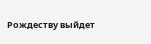Рождеству выйдет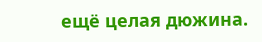ещё целая дюжина.